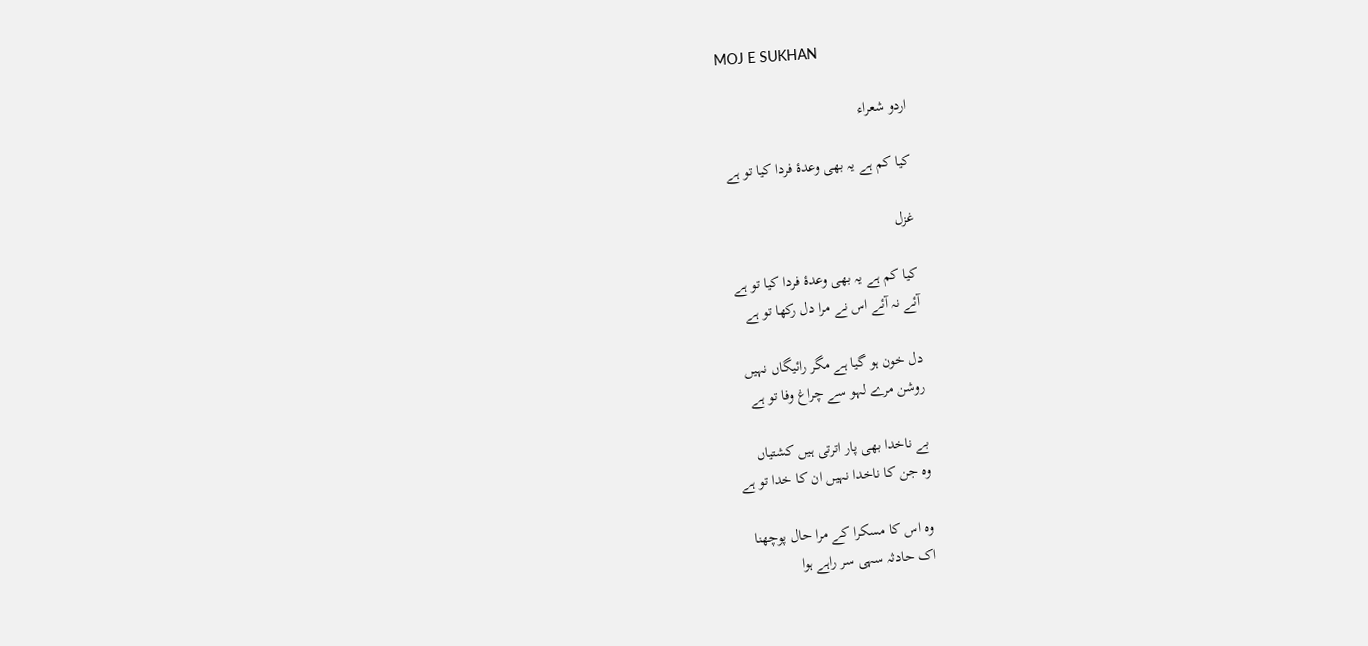MOJ E SUKHAN

اردو شعراء

کیا کم ہے یہ بھی وعدۂ فردا کیا تو ہے

غزل

کیا کم ہے یہ بھی وعدۂ فردا کیا تو ہے
آئے نہ آئے اس نے مرا دل رکھا تو ہے

دل خون ہو گیا ہے مگر رائیگاں نہیں
روشن مرے لہو سے چراغ وفا تو ہے

بے ناخدا بھی پار اترتی ہیں کشتیاں
وہ جن کا ناخدا نہیں ان کا خدا تو ہے

وہ اس کا مسکرا کے مرا حال پوچھنا
اک حادثہ سہی سر راہے ہوا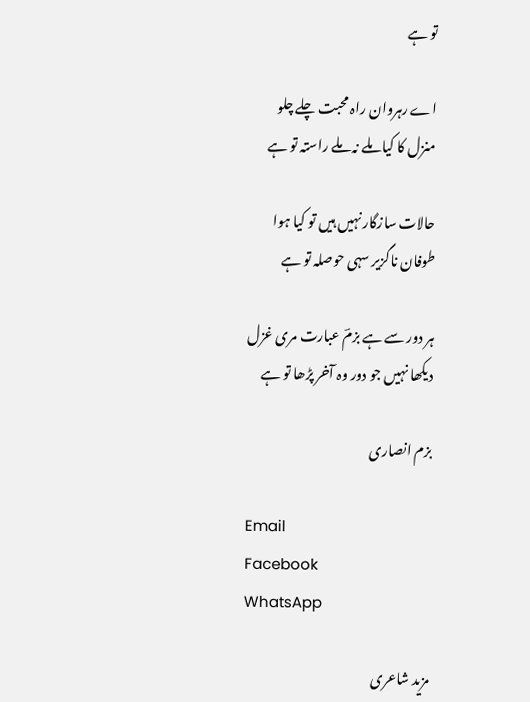تو ہے

اے رہروان راہ محبت چلے چلو
منزل کا کیا ملے نہ ملے راستہ تو ہے

حالات سازگار نہیں ہیں تو کیا ہوا
طوفان ناگزیر سہی حوصلہ تو ہے

ہر دور سے ہے بزمؔ عبارت مری غزل
دیکھا نہیں جو دور وہ آخر پڑھا تو ہے

بزم انصاری

Email
Facebook
WhatsApp

مزید شاعری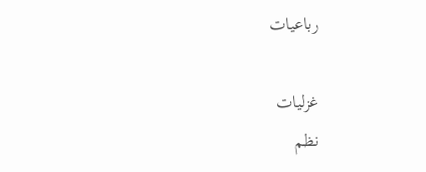رباعیات

غزلیات
نظم